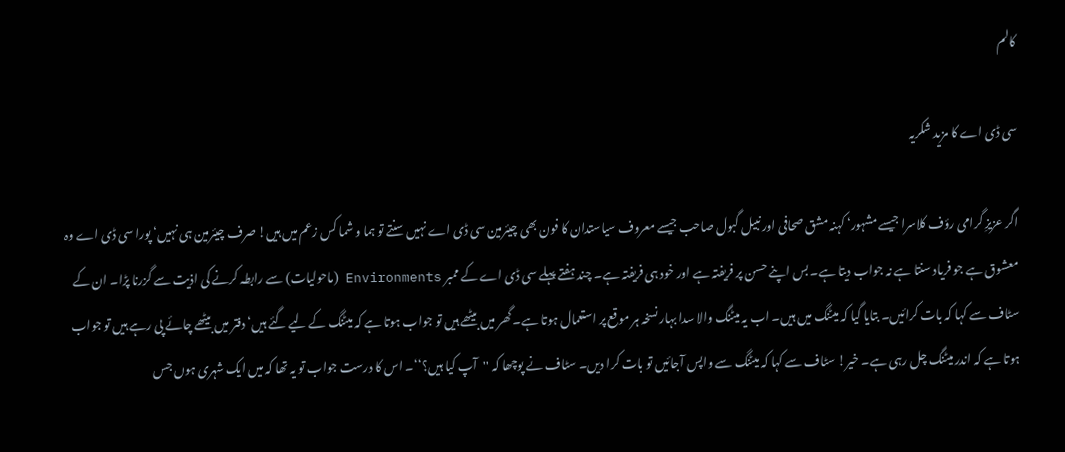کالم

سی ڈی اے کا مزید شکریہ

اگر عزیزِ گرامی رؤف کلاسرا جیسے مشہور‘ کہنہ مشق صحافی اور نبیل گبول صاحب جیسے معروف سیاستدان کا فون بھی چیئرمین سی ڈی اے نہیں سنتے تو ہما و شما کس زعم میں ہیں! صرف چیئرمین ہی نہیں‘ پورا سی ڈی اے وہ معشوق ہے جو فریاد سنتا ہے نہ جواب دیتا ہے۔ بس اپنے حسن پر فریفتہ ہے اور خود ہی فریفتہ ہے۔ چند ہفتے پہلے سی ڈی اے کے ممبر Environments (ماحولیات) سے رابطہ کرنے کی اذیت سے گزرنا پڑا۔ ان کے سٹاف سے کہا کہ بات کرائیں۔ بتایا گیا کہ میٹنگ میں ہیں۔ اب یہ میٹنگ والا سدا بہار نسخہ ہر موقع پر استعمال ہوتا ہے۔ گھر میں بیٹھے ہیں تو جواب ہوتا ہے کہ میٹنگ کے لیے گئے ہیں‘ دفتر میں بیٹھے چائے پی رہے ہیں تو جواب ہوتا ہے کہ اندر میٹنگ چل رہی ہے۔ خیر! سٹاف سے کہا کہ میٹنگ سے واپس آجائیں تو بات کرا دیں۔ سٹاف نے پوچھا کہ ''آپ کیا ہیں؟‘‘۔ اس کا درست جواب تو یہ تھا کہ میں ایک شہری ہوں جس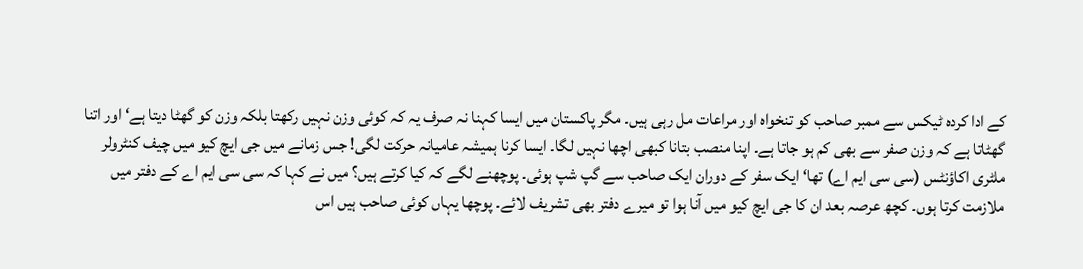کے ادا کردہ ٹیکس سے ممبر صاحب کو تنخواہ اور مراعات مل رہی ہیں۔ مگر پاکستان میں ایسا کہنا نہ صرف یہ کہ کوئی وزن نہیں رکھتا بلکہ وزن کو گھٹا دیتا ہے‘ اور اتنا گھٹاتا ہے کہ وزن صفر سے بھی کم ہو جاتا ہے۔ اپنا منصب بتانا کبھی اچھا نہیں لگا۔ ایسا کرنا ہمیشہ عامیانہ حرکت لگی! جس زمانے میں جی ایچ کیو میں چیف کنٹرولر ملٹری اکاؤنٹس (سی سی ایم اے) تھا‘ ایک سفر کے دوران ایک صاحب سے گپ شپ ہوئی۔ پوچھنے لگے کہ کیا کرتے ہیں؟ میں نے کہا کہ سی سی ایم اے کے دفتر میں ملازمت کرتا ہوں۔ کچھ عرصہ بعد ان کا جی ایچ کیو میں آنا ہوا تو میرے دفتر بھی تشریف لائے۔ پوچھا یہاں کوئی صاحب ہیں اس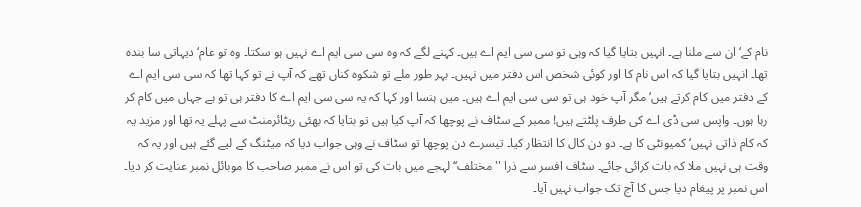نام کے‘ ان سے ملنا ہے۔ انہیں بتایا گیا کہ وہی تو سی سی ایم اے ہیں۔ کہنے لگے کہ وہ سی سی ایم اے نہیں ہو سکتا۔ وہ تو عام‘ دیہاتی سا بندہ تھا۔ انہیں بتایا گیا کہ اس نام کا اور کوئی شخص اس دفتر میں نہیں۔ بہر طور ملے تو شکوہ کناں تھے کہ آپ نے تو کہا تھا کہ سی سی ایم اے کے دفتر میں کام کرتے ہیں‘ مگر آپ خود ہی تو سی سی ایم اے ہیں۔ میں ہنسا اور کہا کہ یہ سی سی ایم اے کا دفتر ہی تو ہے جہاں میں کام کر رہا ہوں۔ واپس سی ڈی اے کی طرف پلٹتے ہیں! ممبر کے سٹاف نے پوچھا کہ آپ کیا ہیں تو بتایا کہ بھئی ریٹائرمنٹ سے پہلے یہ تھا اور مزید یہ کہ کام ذاتی نہیں‘ کمیونٹی کا ہے۔ دو دن کال کا انتظار کیا۔ تیسرے دن پوچھا تو سٹاف نے وہی جواب دیا کہ میٹنگ کے لیے گئے ہیں اور یہ کہ وقت ہی نہیں ملا کہ بات کرائی جائے۔ سٹاف افسر سے ذرا ''مختلف‘‘ لہجے میں بات کی تو اس نے ممبر صاحب کا موبائل نمبر عنایت کر دیا۔ اس نمبر پر پیغام دیا جس کا آج تک جواب نہیں آیا۔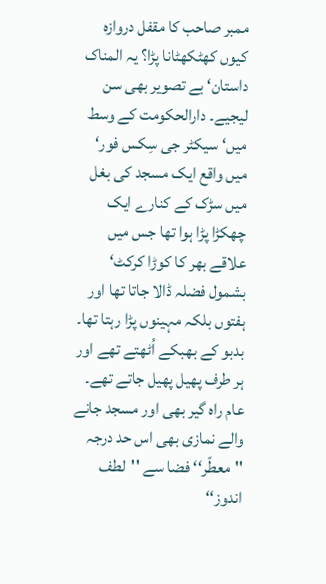ممبر صاحب کا مقفل دروازہ کیوں کھٹکھٹانا پڑا؟ یہ المناک داستان‘ بے تصویر بھی سن لیجیے۔ دارالحکومت کے وسط میں‘ سیکٹر جی سِکس فور‘ میں واقع ایک مسجد کی بغل میں سڑک کے کنارے ایک چھکڑا پڑا ہوا تھا جس میں علاقے بھر کا کوڑا کرکٹ‘ بشمول فضلہ ڈالا جاتا تھا اور ہفتوں بلکہ مہینوں پڑا رہتا تھا۔ بدبو کے بھبکے اُٹھتے تھے اور ہر طرف پھیل پھیل جاتے تھے۔ عام راہ گیر بھی اور مسجد جانے والے نمازی بھی اس حد درجہ ''معطّر‘‘ فضا سے ''لطف اندوز‘‘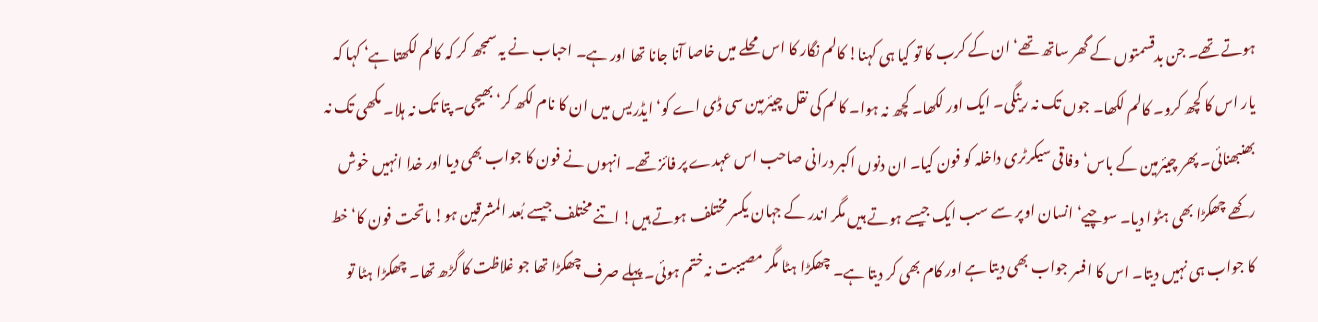ہوتے تھے۔ جن بدقسمتوں کے گھر ساتھ تھے‘ ان کے کرب کا تو کیا ہی کہنا! کالم نگار کا اس محلے میں خاصا آنا جانا تھا اور ہے۔ احباب نے یہ سمجھ کر کہ کالم لکھتا ہے‘ کہا کہ یار اس کا کچھ کرو۔ کالم لکھا۔ جوں تک نہ رینگی۔ ایک اور لکھا۔ کچھ نہ ہوا۔ کالم کی نقل چیئرمین سی ڈی اے کو‘ ایڈریس میں ان کا نام لکھ کر‘ بھیجی۔ پتا تک نہ ہلا۔ مکھی تک نہ بھنبھنائی۔ پھر چیئرمین کے باس‘ وفاقی سیکرٹری داخلہ کو فون کیا۔ ان دنوں اکبر درانی صاحب اس عہدے پر فائز تھے۔ انہوں نے فون کا جواب بھی دیا اور خدا انہیں خوش رکھے چھکڑا بھی ہٹوا دیا۔ سوچیے‘ انسان اوپر سے سب ایک جیسے ہوتے ہیں مگر اندر کے جہان یکسر مختلف ہوتے ہیں! اتنے مختلف جیسے بُعد المشرقین ہو! ماتحت فون کا‘ خط کا جواب ہی نہیں دیتا۔ اس کا افسر جواب بھی دیتا ہے اور کام بھی کر دیتا ہے۔ چھکڑا ہٹا مگر مصیبت نہ ختم ہوئی۔ پہلے صرف چھکڑا تھا جو غلاظت کا گڑھ تھا۔ چھکڑا ہٹا تو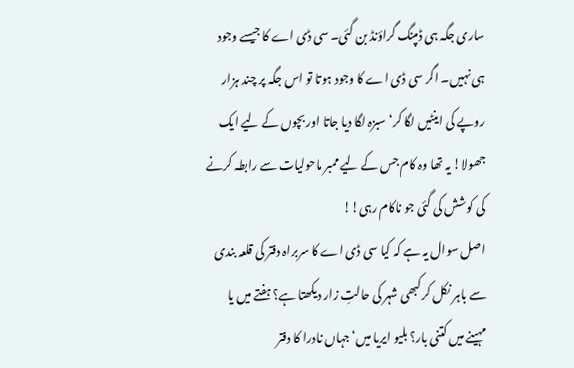ساری جگہ ہی ڈمپنگ گراؤنڈ بن گئی۔ سی ڈی اے کا جیسے وجود ہی نہیں۔ اگر سی ڈی اے کا وجود ہوتا تو اس جگہ پر چند ہزار روپے کی اینٹیں لگا کر‘ سبزہ لگا دیا جاتا اور بچوں کے لیے ایک جھولا! یہ تھا وہ کام جس کے لیے ممبر ماحولیات سے رابطہ کرنے کی کوشش کی گئی جو ناکام رہی!!
اصل سوال یہ ہے کہ کیا سی ڈی اے کا سربراہ دفتر کی قلعہ بندی سے باہر نکل کر کبھی شہر کی حالتِ زار دیکھتا ہے؟ ہفتے میں یا مہینے میں کتنی بار؟ بلیو ایریا میں‘ جہاں نادرا کا دفتر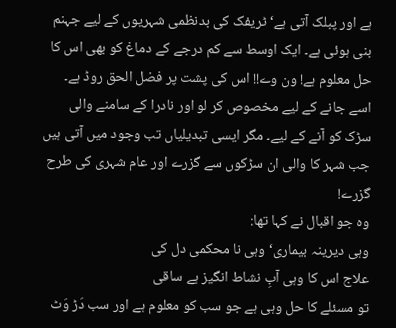ہے اور پبلک آتی ہے‘ ٹریفک کی بدنظمی شہریوں کے لیے جہنم بنی ہوئی ہے۔ ایک اوسط سے کم درجے کے دماغ کو بھی اس کا حل معلوم ہے! ون وے!! اس کی پشت پر فضل الحق روڈ ہے۔ اسے جانے کے لیے مخصوص کر لو اور نادرا کے سامنے والی سڑک کو آنے کے لیے۔ مگر ایسی تبدیلیاں تب وجود میں آتی ہیں جب شہر کا والی ان سڑکوں سے گزرے اور عام شہری کی طرح گزرے!
وہ جو اقبال نے کہا تھا:
وہی دیرینہ بیماری‘ وہی نا محکمی دل کی
علاج اس کا وہی آبِ نشاط انگیز ہے ساقی
تو مسئلے کا حل وہی ہے جو سب کو معلوم ہے اور سب دَڑ وَٹ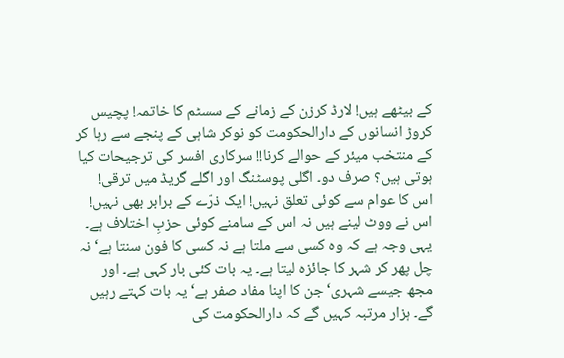کے بیٹھے ہیں! لارڈ کرزن کے زمانے کے سسٹم کا خاتمہ! پچیس کروڑ انسانوں کے دارالحکومت کو نوکر شاہی کے پنجے سے رہا کر کے منتخب میئر کے حوالے کرنا!! سرکاری افسر کی ترجیحات کیا ہوتی ہیں؟ صرف دو۔ اگلی پوسٹنگ اور اگلے گریڈ میں ترقی! اس کا عوام سے کوئی تعلق نہیں! ایک ذرّے کے برابر بھی نہیں! اس نے ووٹ لینے ہیں نہ اس کے سامنے کوئی حزبِ اختلاف ہے۔ یہی وجہ ہے کہ وہ کسی سے ملتا ہے نہ کسی کا فون سنتا ہے‘ نہ چل پھر کر شہر کا جائزہ لیتا ہے۔ یہ بات کئی بار کہی ہے۔ اور مجھ جیسے شہری‘ جن کا اپنا مفاد صفر ہے‘ یہ بات کہتے رہیں گے۔ ہزار مرتبہ کہیں گے کہ دارالحکومت کی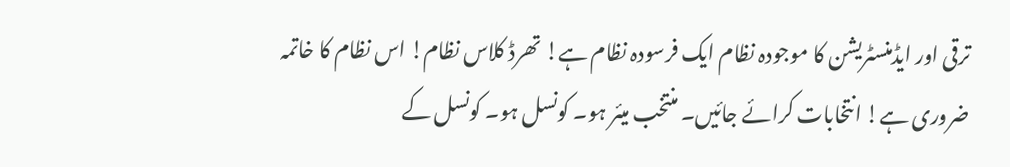ترقی اور ایڈمنسٹریشن کا موجودہ نظام ایک فرسودہ نظام ہے! تھرڈ کلاس نظام! اس نظام کا خاتمہ ضروری ہے! انتخابات کرائے جائیں۔ منتخب میئر ہو۔ کونسل ہو۔ کونسل کے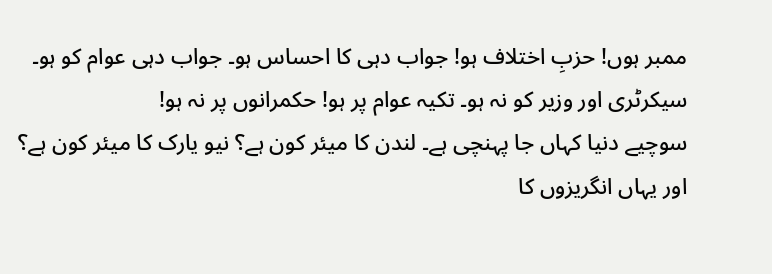ممبر ہوں! حزبِ اختلاف ہو! جواب دہی کا احساس ہو۔ جواب دہی عوام کو ہو۔ سیکرٹری اور وزیر کو نہ ہو۔ تکیہ عوام پر ہو! حکمرانوں پر نہ ہو!
سوچیے دنیا کہاں جا پہنچی ہے۔ لندن کا میئر کون ہے؟ نیو یارک کا میئر کون ہے؟ اور یہاں انگریزوں کا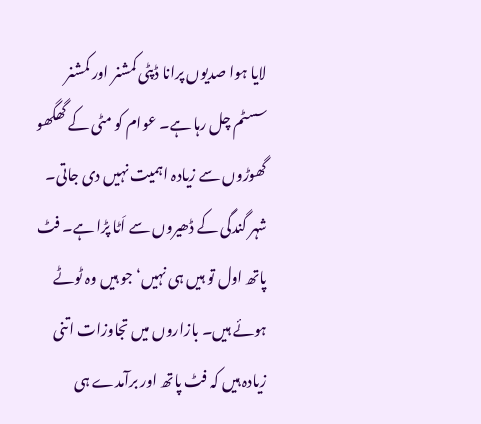لایا ہوا صدیوں پرانا ڈپٹی کمشنر اور کمشنر سسٹم چل رہا ہے۔ عوام کو مٹی کے گھگھو گھوڑوں سے زیادہ اہمیت نہیں دی جاتی۔ شہر گندگی کے ڈھیروں سے اَٹا پڑا ہے۔ فٹ پاتھ اول تو ہیں ہی نہیں‘ جو ہیں وہ ٹوٹے ہوئے ہیں۔ بازاروں میں تجاوزات اتنی زیادہ ہیں کہ فٹ پاتھ اور برآمدے ہی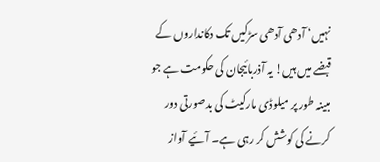نہیں‘ آدھی آدھی سڑکیں تک دکانداروں کے قبضے میں ہیں! یہ آذربائیجان کی حکومت ہے جو مبینہ طور پر میلوڈی مارکیٹ کی بدصورتی دور کرنے کی کوشش کر رہی ہے۔ آئیے آواز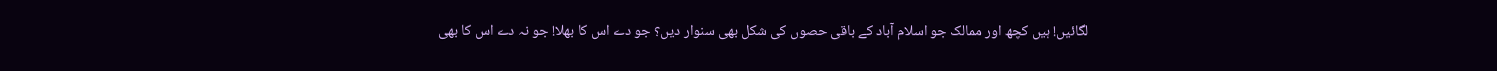لگائیں! ہیں کچھ اور ممالک جو اسلام آباد کے باقی حصوں کی شکل بھی سنوار دیں؟ جو دے اس کا بھلا! جو نہ دے اس کا بھی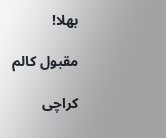بھلا!

مقبول کالم

کراچی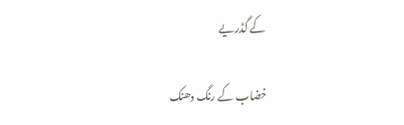کے گڈریے

خضاب کے رنگ دھنک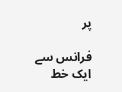پر

فرانس سے ایک خط